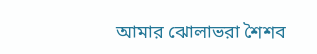আমার ঝোলাভরা শৈশব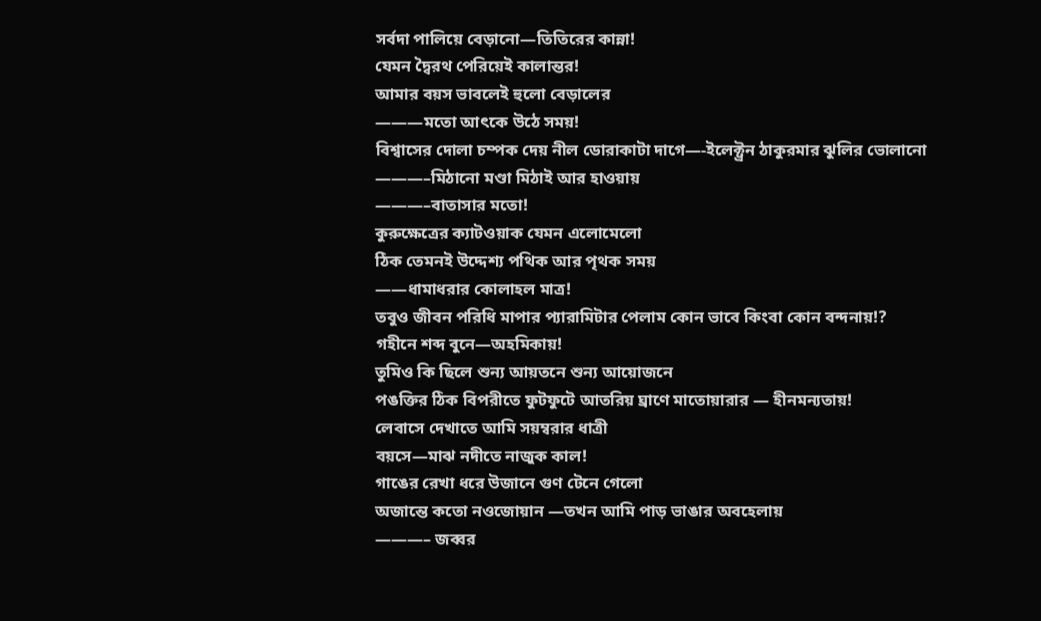সর্বদা পালিয়ে বেড়ানো—তিতিরের কান্না!
যেমন দ্বৈরথ পেরিয়েই কালান্তর!
আমার বয়স ভাবলেই হুলো বেড়ালের
———মতো আৎকে উঠে সময়!
বিশ্বাসের দোলা চম্পক দেয় নীল ডোরাকাটা দাগে—-ইলেক্ট্রন ঠাকুরমার ঝুলির ভোলানো
———–মিঠানো মণ্ডা মিঠাই আর হাওয়ায়
———–বাতাসার মতো!
কুরুক্ষেত্রের ক্যাটওয়াক যেমন এলোমেলো
ঠিক তেমনই উদ্দেশ্য পথিক আর পৃথক সময়
——ধামাধরার কোলাহল মাত্র!
তবুও জীবন পরিধি মাপার প্যারামিটার পেলাম কোন ভাবে কিংবা কোন বন্দনায়!?
গহীনে শব্দ বুনে—অহমিকায়!
তুমিও কি ছিলে শুন্য আয়তনে শুন্য আয়োজনে
পঙক্তির ঠিক বিপরীতে ফুটফুটে আতরিয় ঘ্রাণে মাতোয়ারার — হীনমন্যতায়!
লেবাসে দেখাতে আমি সয়ম্বরার ধাত্রী
বয়সে—মাঝ নদীতে নাজুক কাল!
গাঙের রেখা ধরে উজানে গুণ টেনে গেলো
অজান্তে কতো নওজোয়ান —তখন আমি পাড় ভাঙার অবহেলায়
———– জব্বর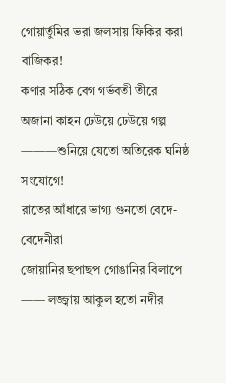গোয়ার্তুমির ভরা জলসায় ফিকির করা বাজিকর!
কণার সঠিক বেগ গর্ভবতী তীরে
অজানা কাহন ঢেউয়ে ঢেউয়ে গল্প
———শুনিয়ে যেতো অতিরেক ঘনিষ্ঠ সংযোগে!
রাতের আঁধারে ভাগ্য গুনতো বেদে-বেদেনীরা
জোয়ানির ছপাছপ গোঙানির বিলাপে
—— লজ্জ্বায় আকুল হতো নদীর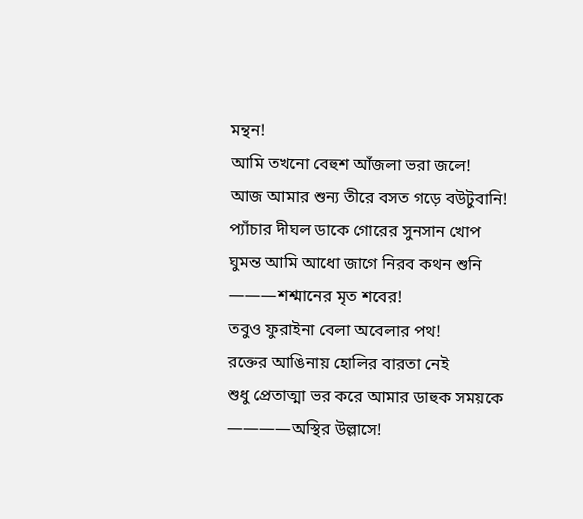মন্থন!
আমি তখনো বেহুশ আঁজলা ভরা জলে!
আজ আমার শুন্য তীরে বসত গড়ে বউটুবানি!
প্যাঁচার দীঘল ডাকে গোরের সুনসান খোপ
ঘুমন্ত আমি আধো জাগে নিরব কথন শুনি
———শশ্মানের মৃত শবের!
তবুও ফুরাইনা বেলা অবেলার পথ!
রক্তের আঙিনায় হোলির বারতা নেই
শুধু প্রেতাত্মা ভর করে আমার ডাহুক সময়কে
————অস্থির উল্লাসে!